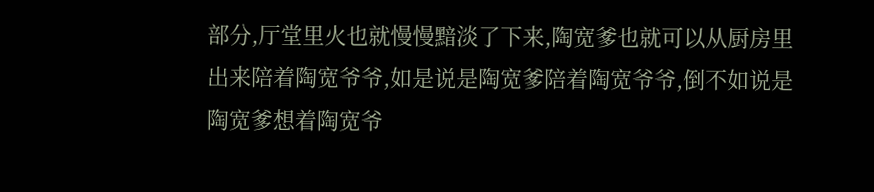部分,厅堂里火也就慢慢黯淡了下来,陶宽爹也就可以从厨房里出来陪着陶宽爷爷,如是说是陶宽爹陪着陶宽爷爷,倒不如说是陶宽爹想着陶宽爷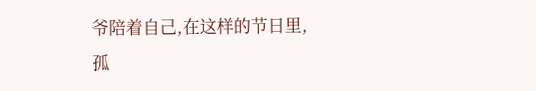爷陪着自己,在这样的节日里,孤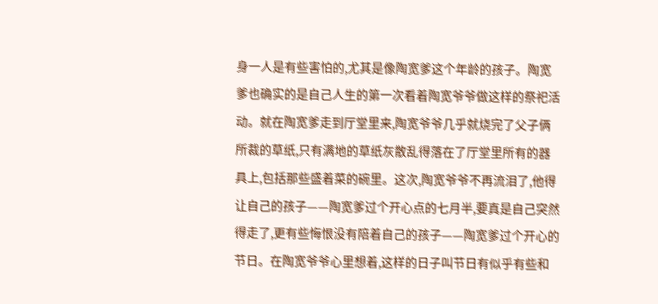身一人是有些害怕的,尤其是像陶宽爹这个年龄的孩子。陶宽爹也确实的是自己人生的第一次看着陶宽爷爷做这样的祭祀活动。就在陶宽爹走到厅堂里来,陶宽爷爷几乎就烧完了父子俩所裁的草纸,只有满地的草纸灰散乱得落在了厅堂里所有的器具上,包括那些盛着菜的碗里。这次,陶宽爷爷不再流泪了,他得让自己的孩子——陶宽爹过个开心点的七月半,要真是自己突然得走了,更有些悔恨没有陪着自己的孩子——陶宽爹过个开心的节日。在陶宽爷爷心里想着,这样的日子叫节日有似乎有些和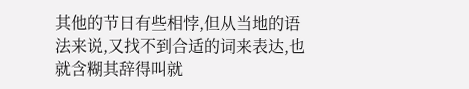其他的节日有些相悖,但从当地的语法来说,又找不到合适的词来表达,也就含糊其辞得叫就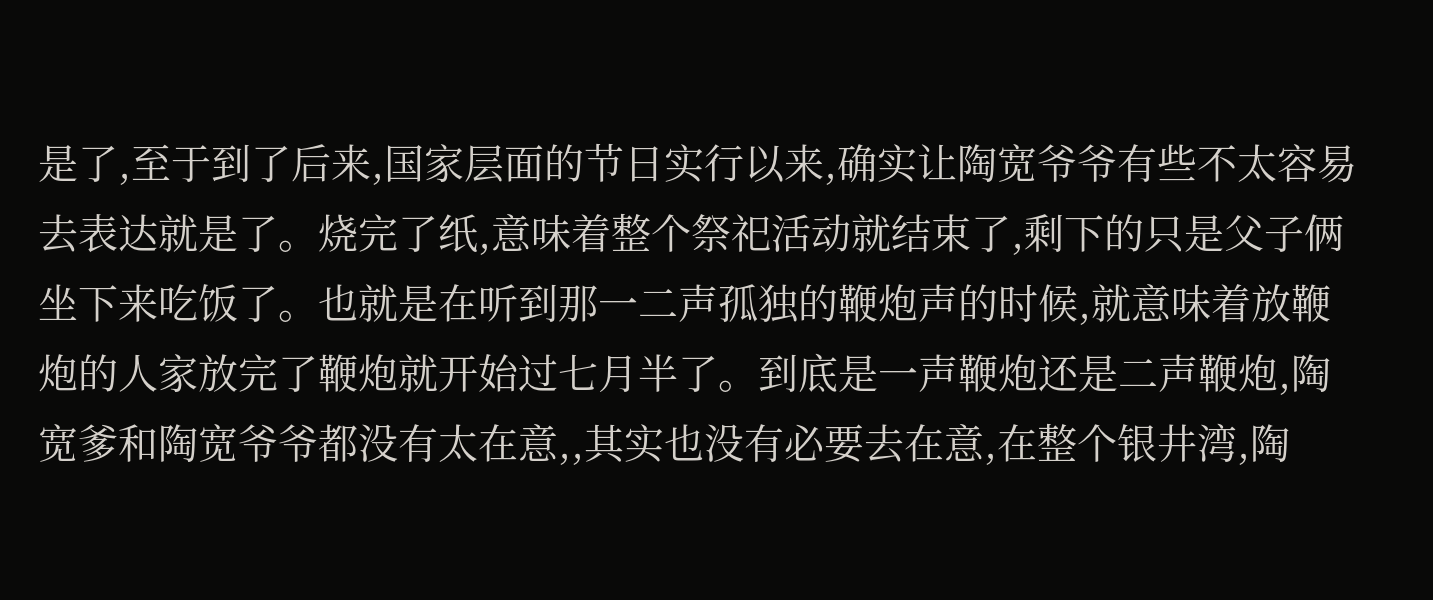是了,至于到了后来,国家层面的节日实行以来,确实让陶宽爷爷有些不太容易去表达就是了。烧完了纸,意味着整个祭祀活动就结束了,剩下的只是父子俩坐下来吃饭了。也就是在听到那一二声孤独的鞭炮声的时候,就意味着放鞭炮的人家放完了鞭炮就开始过七月半了。到底是一声鞭炮还是二声鞭炮,陶宽爹和陶宽爷爷都没有太在意,,其实也没有必要去在意,在整个银井湾,陶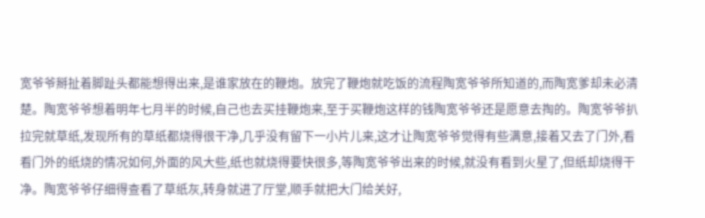宽爷爷掰扯着脚趾头都能想得出来,是谁家放在的鞭炮。放完了鞭炮就吃饭的流程陶宽爷爷所知道的,而陶宽爹却未必清楚。陶宽爷爷想着明年七月半的时候,自己也去买挂鞭炮来,至于买鞭炮这样的钱陶宽爷爷还是愿意去掏的。陶宽爷爷扒拉完就草纸,发现所有的草纸都烧得很干净,几乎没有留下一小片儿来,这才让陶宽爷爷觉得有些满意,接着又去了门外,看看门外的纸烧的情况如何,外面的风大些,纸也就烧得要快很多,等陶宽爷爷出来的时候,就没有看到火星了,但纸却烧得干净。陶宽爷爷仔细得查看了草纸灰,转身就进了厅堂,顺手就把大门给关好,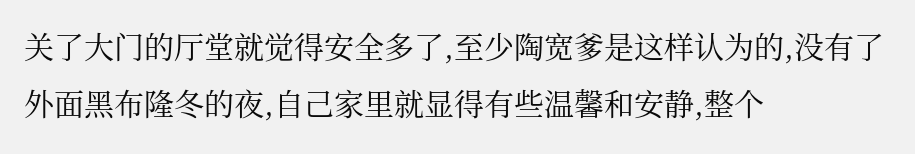关了大门的厅堂就觉得安全多了,至少陶宽爹是这样认为的,没有了外面黑布隆冬的夜,自己家里就显得有些温馨和安静,整个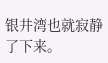银井湾也就寂静了下来。